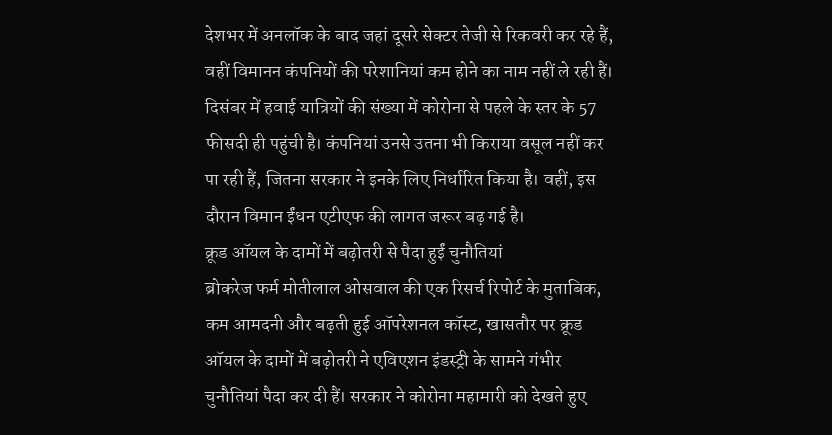देशभर में अनलॉक के बाद जहां दूसरे सेक्टर तेजी से रिकवरी कर रहे हैं, वहीं विमानन कंपनियों की परेशानियां कम होने का नाम नहीं ले रही हैं। दिसंबर में हवाई यात्रियों की संख्या में कोरोना से पहले के स्तर के 57 फीसदी ही पहुंची है। कंपनियां उनसे उतना भी किराया वसूल नहीं कर पा रही हैं, जितना सरकार ने इनके लिए निर्धारित किया है। वहीं, इस दौरान विमान ईंधन एटीएफ की लागत जरूर बढ़ गई है।
क्रूड ऑयल के दामों में बढ़ोतरी से पैदा हुईं चुनौतियां
ब्रोकरेज फर्म मोतीलाल ओसवाल की एक रिसर्च रिपोर्ट के मुताबिक, कम आमदनी और बढ़ती हुई ऑपरेशनल कॉस्ट, खासतौर पर क्रूड ऑयल के दामों में बढ़ोतरी ने एविएशन इंडस्ट्री के सामने गंभीर चुनौतियां पैदा कर दी हैं। सरकार ने कोरोना महामारी को देखते हुए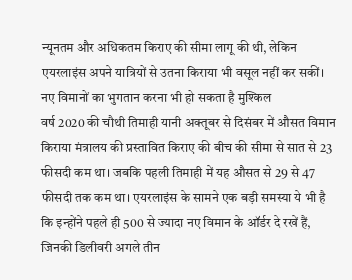न्यूनतम और अधिकतम किराए की सीमा लागू की थी, लेकिन एयरलाइंस अपने यात्रियों से उतना किराया भी वसूल नहीं कर सकीं।
नए विमानों का भुगतान करना भी हो सकता है मुश्किल
वर्ष 2020 की चौथी तिमाही यानी अक्तूबर से दिसंबर में औसत विमान किराया मंत्रालय की प्रस्तावित किराए की बीच की सीमा से सात से 23 फीसदी कम था। जबकि पहली तिमाही में यह औसत से 29 से 47 फीसदी तक कम था। एयरलाइंस के सामने एक बड़ी समस्या ये भी है कि इन्होंने पहले ही 500 से ज्यादा नए विमान के ऑर्डर दे रखें हैं, जिनकी डिलीवरी अगले तीन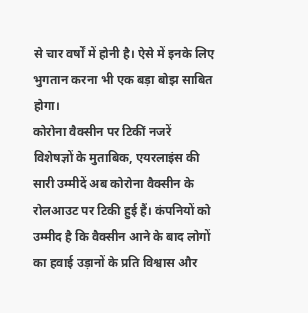से चार वर्षों में होनी है। ऐसे में इनके लिए भुगतान करना भी एक बड़ा बोझ साबित होगा।
कोरोना वैक्सीन पर टिकीं नजरें
विशेषज्ञों के मुताबिक, एयरलाइंस की सारी उम्मीदें अब कोरोना वैक्सीन के रोलआउट पर टिकी हुई हैं। कंपनियों को उम्मीद है कि वैक्सीन आने के बाद लोगों का हवाई उड़ानों के प्रति विश्वास और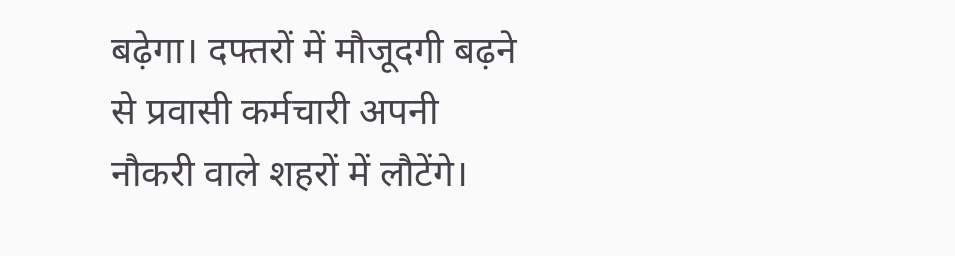बढ़ेगा। दफ्तरों में मौजूदगी बढ़ने से प्रवासी कर्मचारी अपनी नौकरी वाले शहरों में लौटेंगे।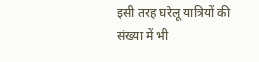इसी तरह घरेलू यात्रियों की संख्या में भी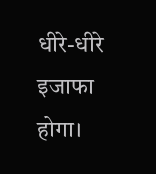धीरे-धीरे इजाफा होगा।